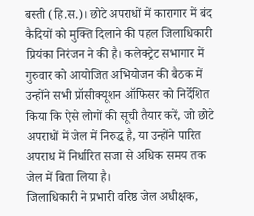बस्ती (हि.स.)। छोटे अपराधों में कारागार में बंद कैदियों को मुक्ति दिलाने की पहल जिलाधिकारी प्रियंका निरंजन ने की है। कलेक्ट्रेट सभागार में गुरुवार को आयोजित अभियोजन की बैठक में उन्होंने सभी प्रॉसीक्यूशन ऑफिसर को निर्देशित किया कि ऐसे लोगों की सूची तैयार करें, जो छोटे अपराधों में जेल में निरुद्ध है, या उन्होंने पारित अपराध में निर्धारित सजा से अधिक समय तक जेल में बिता लिया है।
जिलाधिकारी ने प्रभारी वरिष्ठ जेल अधीक्षक,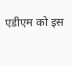एडीएम को इस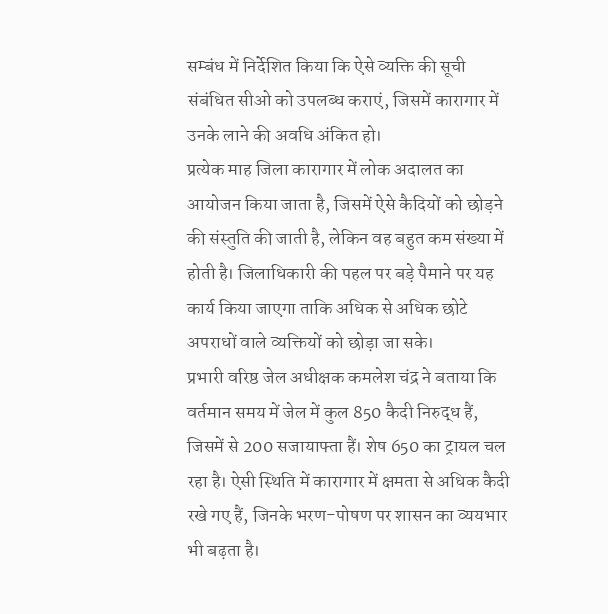सम्बंध में निर्देशित किया कि ऐसे व्यक्ति की सूची संबंधित सीओ को उपलब्ध कराएं, जिसमें कारागार में उनके लाने की अवधि अंकित हो।
प्रत्येक माह जिला कारागार में लोक अदालत का आयोजन किया जाता है, जिसमें ऐसे कैदियों को छोड़ने की संस्तुति की जाती है, लेकिन वह बहुत कम संख्या में होती है। जिलाधिकारी की पहल पर बड़े पैमाने पर यह कार्य किया जाएगा ताकि अधिक से अधिक छोटे अपराधों वाले व्यक्तियों को छोड़ा जा सके।
प्रभारी वरिष्ठ जेल अधीक्षक कमलेश चंद्र ने बताया कि वर्तमान समय में जेल में कुल 850 कैदी निरुद्ध हैं, जिसमें से 200 सजायाफ्ता हैं। शेष 650 का ट्रायल चल रहा है। ऐसी स्थिति में कारागार में क्षमता से अधिक कैदी रखे गए हैं, जिनके भरण-पोषण पर शासन का व्ययभार भी बढ़ता है।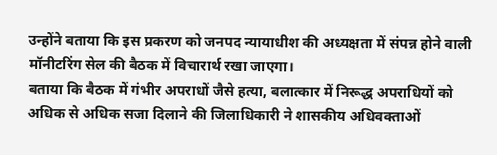उन्होंने बताया कि इस प्रकरण को जनपद न्यायाधीश की अध्यक्षता में संपन्न होने वाली मॉनीटरिंग सेल की बैठक में विचारार्थ रखा जाएगा।
बताया कि बैठक में गंभीर अपराधों जैसे हत्या, बलात्कार में निरूद्ध अपराधियों को अधिक से अधिक सजा दिलाने की जिलाधिकारी ने शासकीय अधिवक्ताओं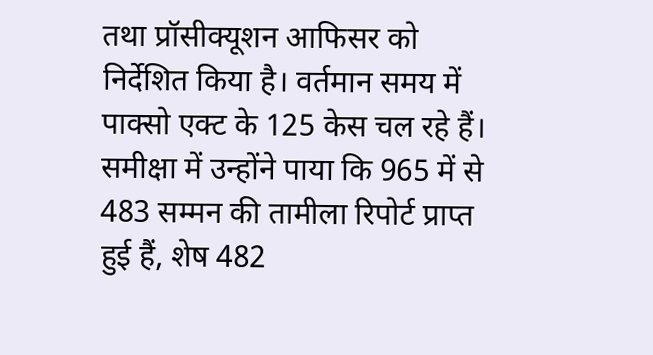तथा प्रॉसीक्यूशन आफिसर को निर्देशित किया है। वर्तमान समय में पाक्सो एक्ट के 125 केस चल रहे हैं। समीक्षा में उन्होंने पाया कि 965 में से 483 सम्मन की तामीला रिपोर्ट प्राप्त हुई हैं, शेष 482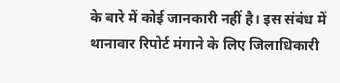के बारे में कोई जानकारी नहीं है। इस संबंध में थानावार रिपोर्ट मंगाने के लिए जिलाधिकारी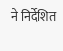ने निर्देशित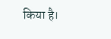किया है।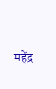महेंद्र